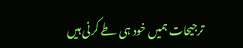ترجیحات ہمیں خود ہی طے کرنی ہیں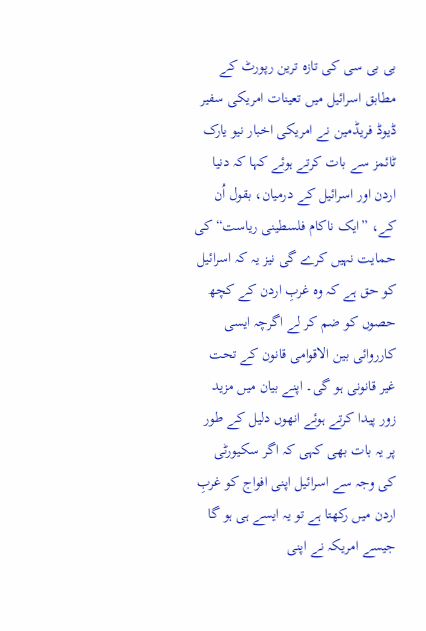بی بی سی کی تازہ ترین رپورٹ کے مطابق اسرائیل میں تعینات امریکی سفیر ڈیوڈ فریڈمین نے امریکی اخبار نیو یارک ٹائمز سے بات کرتے ہوئے کہا کہ دنیا اردن اور اسرائیل کے درمیان، بقول اُن کے، ”ایک ناکام فلسطینی ریاست“ کی حمایت نہیں کرے گی نیز یہ کہ اسرائیل کو حق ہے کہ وہ غربِ اردن کے کچھ حصوں کو ضم کر لے اگرچہ ایسی کارروائی بین الاقوامی قانون کے تحت غیر قانونی ہو گی۔ اپنے بیان میں مزید زور پیدا کرتے ہوئے انھوں دلیل کے طور پر یہ بات بھی کہی کہ اگر سکیورٹی کی وجہ سے اسرائیل اپنی افواج کو غربِ اردن میں رکھتا ہے تو یہ ایسے ہی ہو گا جیسے امریکہ نے اپنی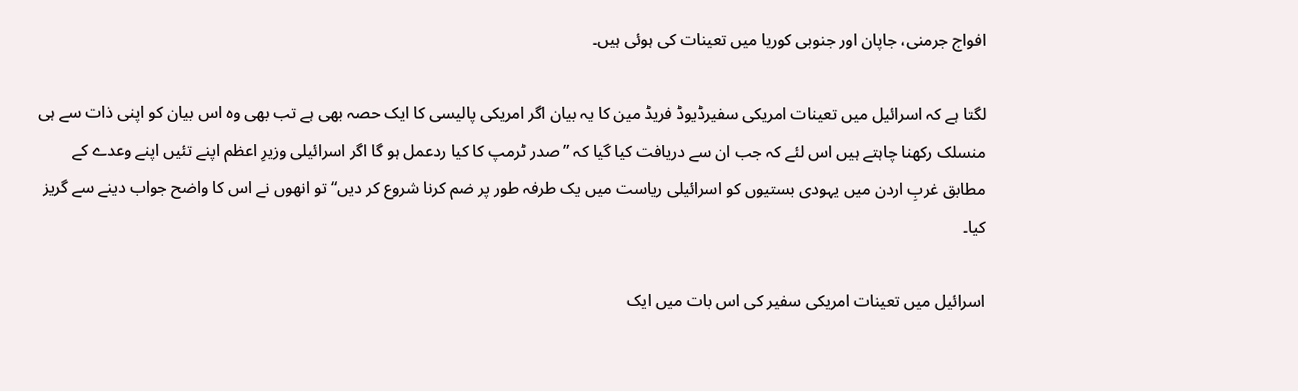افواج جرمنی، جاپان اور جنوبی کوریا میں تعینات کی ہوئی ہیں۔

لگتا ہے کہ اسرائیل میں تعینات امریکی سفیرڈیوڈ فریڈ مین کا یہ بیان اگر امریکی پالیسی کا ایک حصہ بھی ہے تب بھی وہ اس بیان کو اپنی ذات سے ہی منسلک رکھنا چاہتے ہیں اس لئے کہ جب ان سے دریافت کیا گیا کہ ”صدر ٹرمپ کا کیا ردعمل ہو گا اگر اسرائیلی وزیرِ اعظم اپنے تئیں اپنے وعدے کے مطابق غربِ اردن میں یہودی بستیوں کو اسرائیلی ریاست میں یک طرفہ طور پر ضم کرنا شروع کر دیں“ تو انھوں نے اس کا واضح جواب دینے سے گریز کیا۔

اسرائیل میں تعینات امریکی سفیر کی اس بات میں ایک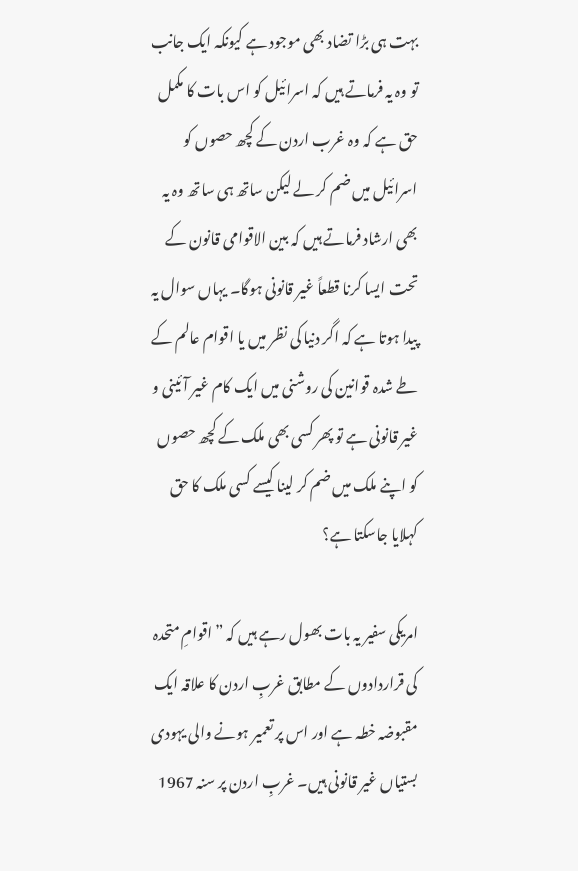بہت ہی بڑا تضاد بھی موجود ہے کیونکہ ایک جانب تو وہ یہ فرماتے ہیں کہ اسرائیل کو اس بات کا مکمل حق ہے کہ وہ غرب اردن کے کچھ حصوں کو اسرائیل میں ضم کر لے لیکن ساتھ ہی ساتھ وہ یہ بھی ارشاد فرماتے ہیں کہ بین الاقوامی قانون کے تحت ایسا کرنا قطعاً غیر قانونی ہوگا۔ یہاں سوال یہ پیدا ہوتا ہے کہ اگر دنیا کی نظر میں یا اقوام عالم کے طے شدہ قوانین کی روشنی میں ایک کام غیر آئینی و غیر قانونی ہے تو پھر کسی بھی ملک کے کچھ حصوں کو اپنے ملک میں ضم کر لینا کیسے کسی ملک کا حق کہلایا جاسکتا ہے؟

امریکی سفیر یہ بات بھول رہے ہیں کہ ”اقوامِ متحدہ کی قراردادوں کے مطابق غربِ اردن کا علاقہ ایک مقبوضہ خطہ ہے اور اس پر تعمیر ہونے والی یہودی بستیاں غیر قانونی ہیں۔ غربِ اردن پر سنہ 1967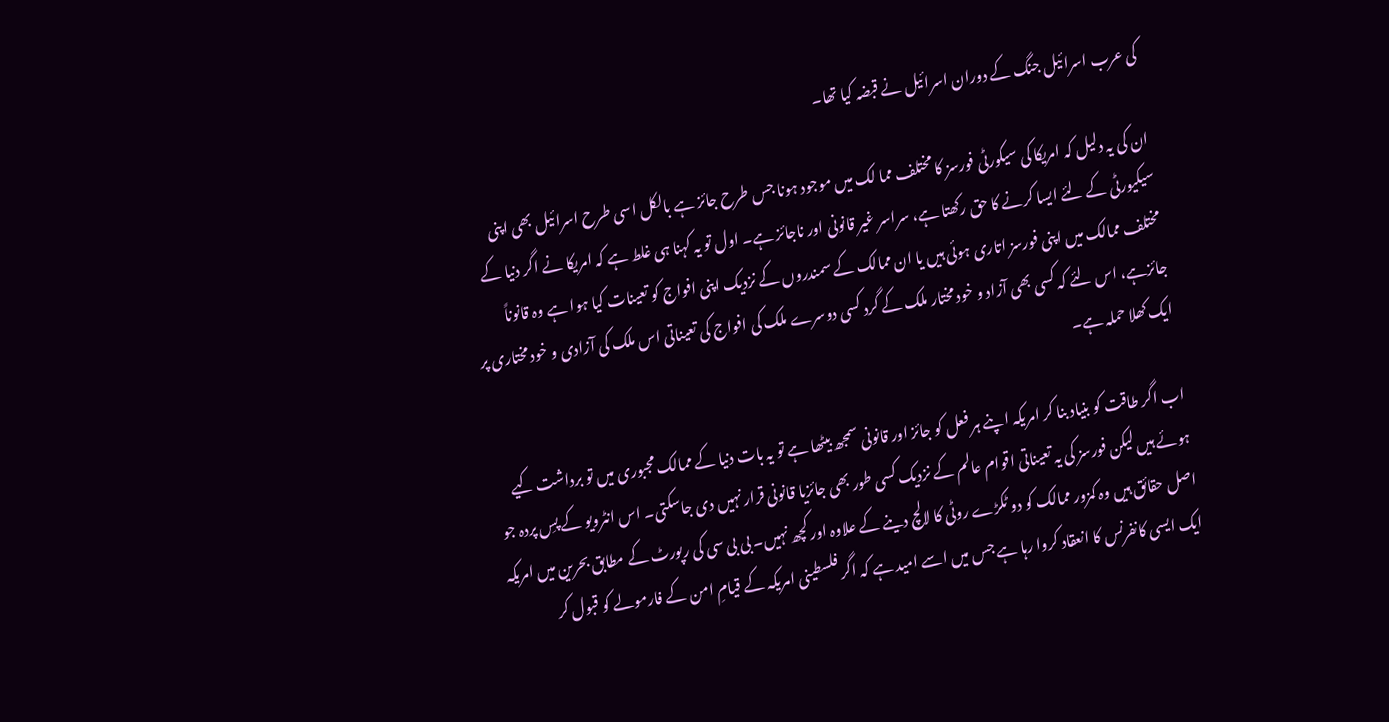کی عرب اسرائیل جنگ کے دوران اسرائیل نے قبضہ کیا تھا۔

ان کی یہ دلیل کہ امریکا کی سیکورٹی فورسز کا مختلف مما لک میں موجود ہونا جس طرح جائز ہے بالکل اسی طرح اسرائیل بھی اپنی سیکیورٹی کے لئے ایسا کرنے کا حق رکھتا ہے، سراسر غیر قانونی اور ناجائز ہے۔ اول تو یہ کہنا ہی غلط ہے کہ امریکا نے اگر دنیا کے مختلف ممالک میں اپنی فورسز اتاری ہوئی ہیں یا ان ممالک کے سمندروں کے نزدیک اپنی افواج کو تعینات کیا ہوا ہے وہ قانوناً جائزہے، اس لئے کہ کسی بھی آزاد و خود مختار ملک کے گرد کسی دوسرے ملک کی افواج کی تعیناتی اس ملک کی آزادی و خود مختاری پر ایک کھلا حملہ ہے۔

اب اگر طاقت کو بنیاد بنا کر امریکہ اپنے ہر فعل کو جائز اور قانونی سمجھ بیٹھا ہے تو یہ بات دنیا کے ممالک مجبوری میں تو برداشت کیے ہوئے ہیں لیکن فورسز کی یہ تعیناتی اقوام عالم کے نزدیک کسی طور بھی جائزیا قانونی قرار نہیں دی جاسکتی۔ اس انٹرویو کے پسِ پردہ جو اصل حقائق ہیں وہ کمزور ممالک کو دو ٹکڑے روٹی کا لالچ دینے کے علاوہ اور کچھ نہیں۔ بی بی سی کی رپورٹ کے مطابق بحرین میں امریکہ ایک ایسی کانفرنس کا انعقاد کروا رہا ہے جس میں اسے امید ہے کہ اگر فلسطینی امریکہ کے قیامِ امن کے فارمولے کو قبول کر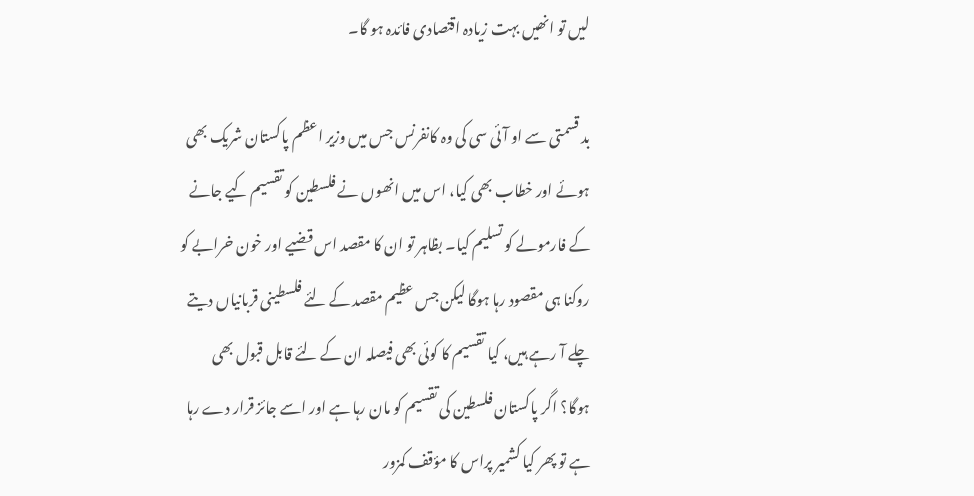لیں تو انھیں بہت زیادہ اقتصادی فائدہ ہو گا۔

بد قسمتی سے او آئی سی کی وہ کانفرنس جس میں وزیر اعظم پاکستان شریک بھی ہوئے اور خطاب بھی کیا، اس میں انھوں نے فلسطین کو تقسیم کیے جانے کے فارمولے کو تسلیم کیا۔ بظاہر تو ان کا مقصد اس قضیے اور خون خرابے کو روکنا ہی مقصود رہا ہوگا لیکن جس عظیم مقصد کے لئے فلسطینی قربانیاں دیتے چلے آ رہے ہیں، کیا تقسیم کا کوئی بھی فیصلہ ان کے لئے قابل قبول بھی ہوگا؟ اگر پاکستان فلسطین کی تقسیم کو مان رہا ہے اور اسے جائز قرار دے رہا ہے تو پھر کیا کشمیر پراس کا مؤقف کمزور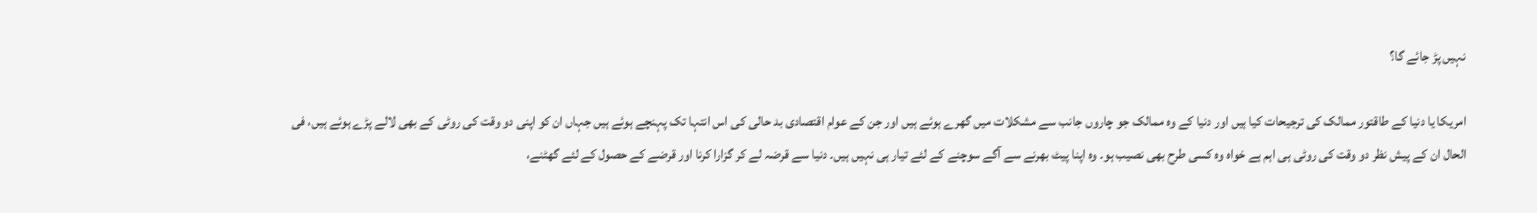نہیں پڑ جائے گا؟

امریکا یا دنیا کے طاقتور ممالک کی ترجیحات کیا ہیں اور دنیا کے وہ ممالک جو چاروں جانب سے مشکلات میں گھرے ہوئے ہیں اور جن کے عوام اقتصادی بد حالی کی اس انتہا تک پہنچے ہوئے ہیں جہاں ان کو اپنی دو وقت کی روٹی کے بھی لالے پڑے ہوئے ہیں، فی الحال ان کے پیش نظر دو وقت کی روٹی ہی اہم ہے خواہ وہ کسی طرح بھی نصیب ہو۔ وہ اپنا پیٹ بھرنے سے آگے سوچنے کے لئے تیار ہی نہیں ہیں۔ دنیا سے قرضہ لے کر گزارا کرنا اور قرضے کے حصول کے لئے گھٹنے،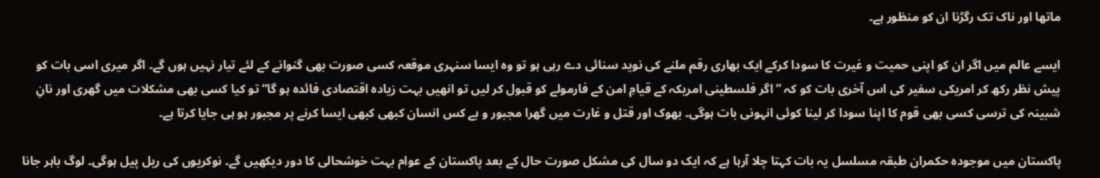ماتھا اور ناک تک رگڑنا ان کو منظور ہے۔

ایسے عالم میں اگر ان کو اپنی حمیت و غیرت کا سودا کرکے ایک بھاری رقم ملنے کی نوید سنائی دے رہی ہو تو وہ ایسا سنہری موقعہ کسی صورت بھی گنوانے کے لئے تیار نہیں ہوں گے۔ اگر میری اسی بات کو پیش نظر رکھ کر امریکی سفیر کی اس آخری بات کو کہ ”اگر فلسطینی امریکہ کے قیامِ امن کے فارمولے کو قبول کر لیں تو انھیں بہت زیادہ اقتصادی فائدہ ہو گا“ تو کیا کسی بھی مشکلات میں گھری اور نانِ شبینہ کی ترسی کسی بھی قوم کا اپنا سودا کر لینا کوئی انہونی بات ہوگی۔ بھوک اور قتل و غارت میں گھرا مجبور و بے کس انسان کبھی کبھی ایسا کرنے پر مجبور ہو ہی جایا کرتا ہے۔

پاکستان میں موجودہ حکمران طبقہ مسلسل یہ بات کہتا چلا آرہا ہے کہ ایک دو سال کی مشکل صورت حال کے بعد پاکستان کے عوام بہت خوشحالی کا دور دیکھیں گے۔ نوکریوں کی ریل پیل ہوگی۔ لوگ باہر جانا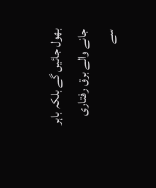بھول جائیں گے بلکہ باہر جانے والے برق رفتاری سے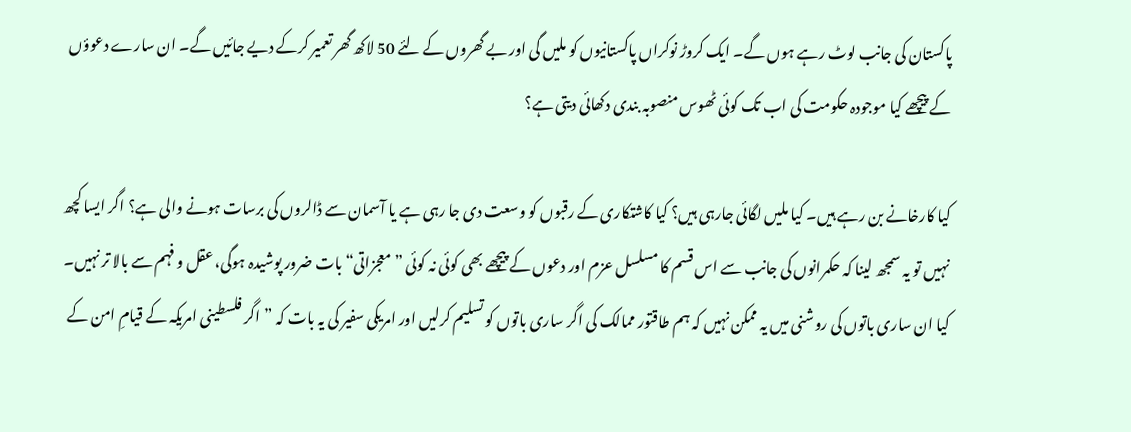پاکستان کی جانب لوٹ رہے ہوں گے۔ ایک کروڑ نوکراں پاکستانیوں کو ملیں گی اور بے گھروں کے لئے 50 لاکھ گھر تعمیر کرکے دیے جائیں گے۔ ان سارے دعوؤں کے پیچھے کیا موجودہ حکومت کی اب تک کوئی ٹھوس منصوبہ بندی دکھائی دیتی ہے؟

کیا کارخانے بن رہے ہیں۔ کیا ملیں لگائی جارہی ہیں؟ کیا کاشتکاری کے رقبوں کو وسعت دی جا رہی ہے یا آسمان سے ڈالروں کی برسات ہونے والی ہے؟ اگر ایسا کچھ نہیں تو یہ سمجھ لینا کہ حکمرانوں کی جانب سے اس قسم کا مسلسل عزم اور دعوں کے پیچھے بھی کوئی نہ کوئی ”معجزاتی“ بات ضرور پوشیدہ ہوگی، عقل و فہم سے بالا تر نہیں۔ کیا ان ساری باتوں کی روشنی میں یہ ممکن نہیں کہ ہم طاقتور ممالک کی اگر ساری باتوں کو تسلیم کرلیں اور امریکی سفیر کی یہ بات کہ ”اگر فلسطینی امریکہ کے قیامِ امن کے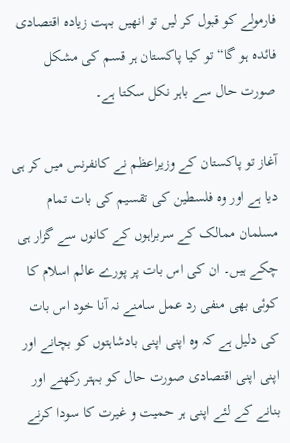فارمولے کو قبول کر لیں تو انھیں بہت زیادہ اقتصادی فائدہ ہو گا“ تو کیا پاکستان ہر قسم کی مشکل صورت حال سے باہر نکل سکتا ہے۔

آغاز تو پاکستان کے وزیراعظم نے کانفرنس میں کر ہی دیا ہے اور وہ فلسطین کی تقسیم کی بات تمام مسلمان ممالک کے سربراہوں کے کانوں سے گزار ہی چکے ہیں۔ ان کی اس بات پر پورے عالم اسلام کا کوئی بھی منفی رد عمل سامنے نہ آنا خود اس بات کی دلیل ہے کہ وہ اپنی اپنی بادشاہتوں کو بچانے اور اپنی اپنی اقتصادی صورت حال کو بہتر رکھنے اور بنانے کے لئے اپنی ہر حمیت و غیرت کا سودا کرنے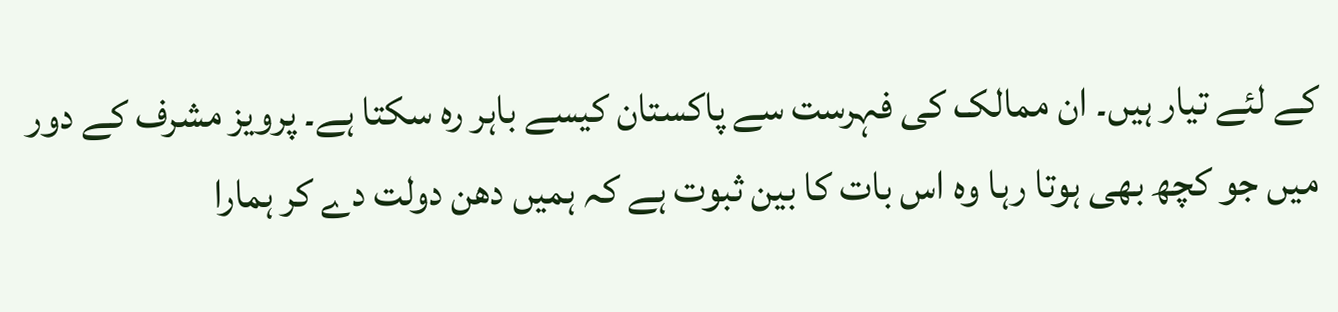کے لئے تیار ہیں۔ ان ممالک کی فہرست سے پاکستان کیسے باہر رہ سکتا ہے۔ پرویز مشرف کے دور میں جو کچھ بھی ہوتا رہا وہ اس بات کا بین ثبوت ہے کہ ہمیں دھن دولت دے کر ہمارا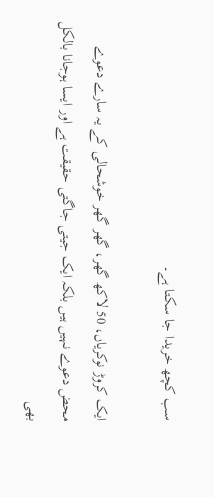سب کچھ خریدا جا سکتا ہے۔

ایک کروڑ نوکریاں، 50 لاکھ گھر، گھر گھر خوشحالی کے یہ سارے دعوے محض دعوے نہیں ہیں بلکہ ایک جیتی جاگتی حقیقت ہے اور ایسا ہوجانا بالکل بھی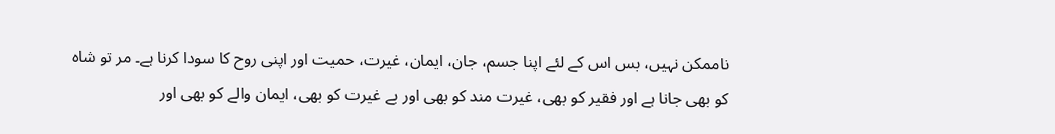ناممکن نہیں، بس اس کے لئے اپنا جسم، جان، ایمان، غیرت، حمیت اور اپنی روح کا سودا کرنا ہے۔ مر تو شاہ کو بھی جانا ہے اور فقیر کو بھی، غیرت مند کو بھی اور بے غیرت کو بھی، ایمان والے کو بھی اور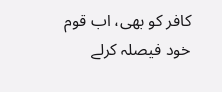کافر کو بھی، اب قوم خود فیصلہ کرلے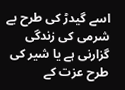اسے گیدڑ کی طرح بے شرمی کی زندگی گزارنی ہے یا شیر کی طرح عزت کے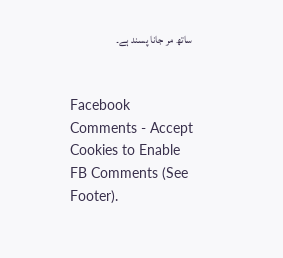ساتھ مر جانا پسند ہے۔


Facebook Comments - Accept Cookies to Enable FB Comments (See Footer).